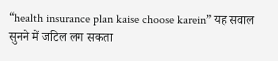“health insurance plan kaise choose karein” यह सवाल सुनने में जटिल लग सकता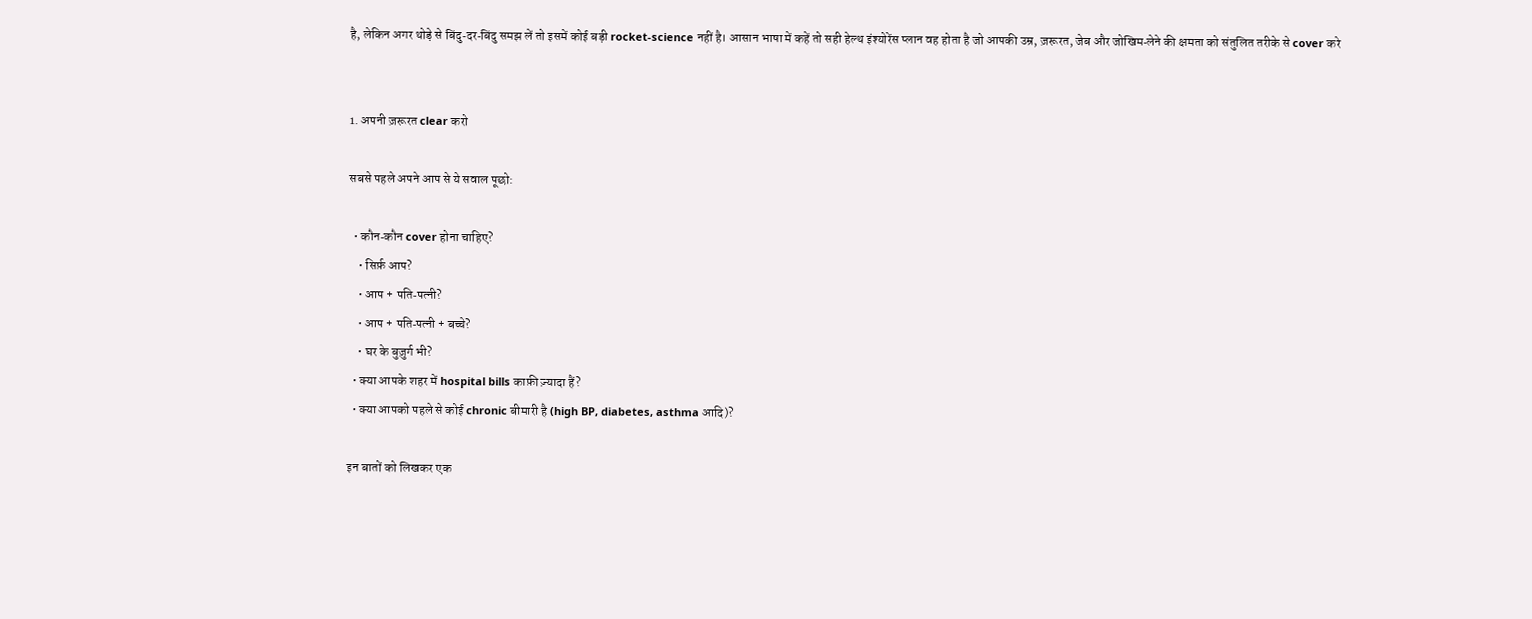है, लेकिन अगर थोड़े से बिंदु‑दर‑बिंदु समझ लें तो इसमें कोई बड़ी rocket‑science नहीं है। आसान भाषा में कहें तो सही हेल्थ इंश्योरेंस प्लान वह होता है जो आपकी उम्र, ज़रूरत, जेब और जोखिम‑लेने की क्षमता को संतुलित तरीके से cover करे


1. अपनी ज़रूरत clear करो

सबसे पहले अपने आप से ये सवाल पूछो:

  • कौन‑कौन cover होना चाहिए?
    • सिर्फ़ आप?
    • आप + पति‑पत्नी?
    • आप + पति‑पत्नी + बच्चे?
    • घर के बुज़ुर्ग भी?
  • क्या आपके शहर में hospital bills काफ़ी ज़्यादा हैं?
  • क्या आपको पहले से कोई chronic बीमारी है (high BP, diabetes, asthma आदि)?

इन बातों को लिखकर एक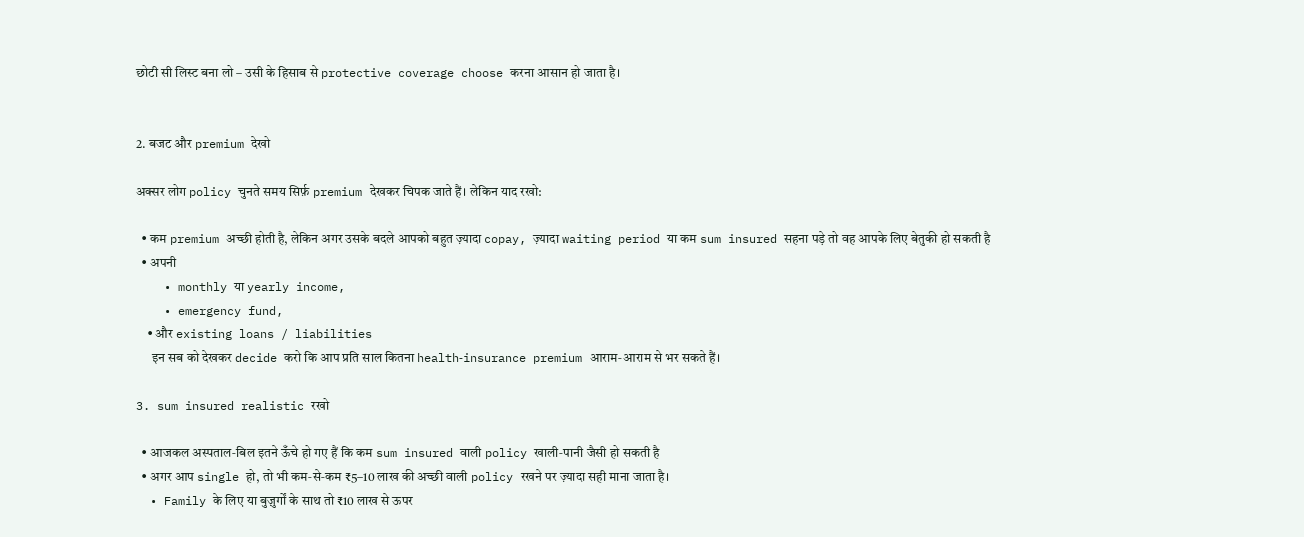छोटी सी लिस्ट बना लो – उसी के हिसाब से protective coverage choose करना आसान हो जाता है।


2. बजट और premium देखो

अक्सर लोग policy चुनते समय सिर्फ़ premium देखकर चिपक जाते हैं। लेकिन याद रखो:

  • कम premium अच्छी होती है, लेकिन अगर उसके बदले आपको बहुत ज़्यादा copay, ज़्यादा waiting period या कम sum insured सहना पड़े तो वह आपके लिए बेतुकी हो सकती है
  • अपनी
    • monthly या yearly income,
    • emergency fund,
    • और existing loans / liabilities
      इन सब को देखकर decide करो कि आप प्रति साल कितना health‑insurance premium आराम‑आराम से भर सकते हैं।

3. sum insured realistic रखो

  • आजकल अस्पताल‑बिल इतने ऊँचे हो गए हैं कि कम sum insured वाली policy खाली‑पानी जैसी हो सकती है
  • अगर आप single हो, तो भी कम‑से‑कम ₹5–10 लाख की अच्छी वाली policy रखने पर ज़्यादा सही माना जाता है।
  • Family के लिए या बुज़ुर्गों के साथ तो ₹10 लाख से ऊपर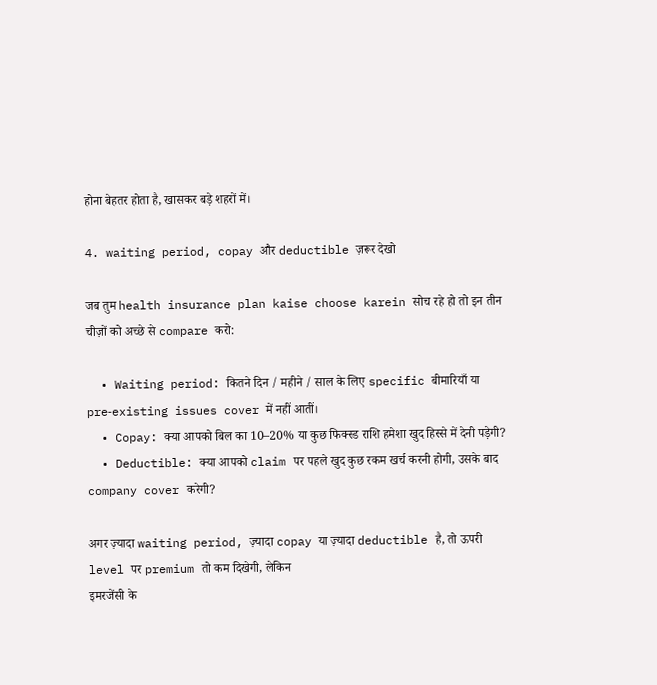होना बेहतर होता है, खासकर बड़े शहरों में।

4. waiting period, copay और deductible ज़रूर देखो

जब तुम health insurance plan kaise choose karein सोच रहे हो तो इन तीन चीज़ों को अच्छे से compare करो:

  • Waiting period: कितने दिन / महीने / साल के लिए specific बीमारियाँ या pre‑existing issues cover में नहीं आतीं।
  • Copay: क्या आपको बिल का 10–20% या कुछ फिक्स्ड राशि हमेशा खुद हिस्से में देनी पड़ेगी?
  • Deductible: क्या आपको claim पर पहले खुद कुछ रकम खर्च करनी होगी, उसके बाद company cover करेगी?

अगर ज़्यादा waiting period, ज़्यादा copay या ज़्यादा deductible है, तो ऊपरी level पर premium तो कम दिखेगी, लेकिन
इमरजेंसी के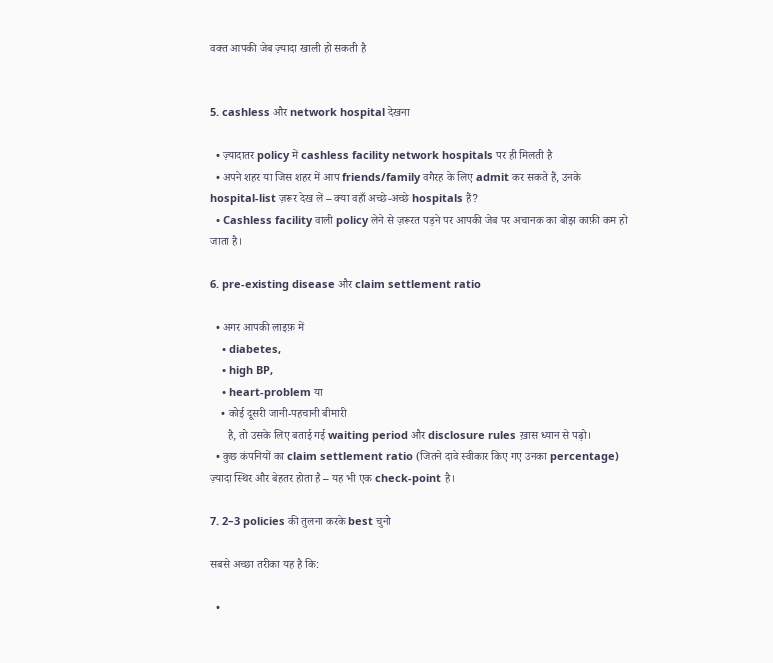वक्त आपकी जेब ज़्यादा खाली हो सकती है


5. cashless और network hospital देखना

  • ज़्यादातर policy में cashless facility network hospitals पर ही मिलती है
  • अपने शहर या जिस शहर में आप friends/family वगैरह के लिए admit कर सकते हैं, उनके hospital‑list ज़रूर देख लें – क्या वहाँ अच्छे‑अच्छे hospitals हैं?
  • Cashless facility वाली policy लेने से ज़रूरत पड़ने पर आपकी जेब पर अचानक का बोझ काफ़ी कम हो जाता है।

6. pre‑existing disease और claim settlement ratio

  • अगर आपकी लाइफ़ में
    • diabetes,
    • high BP,
    • heart‑problem या
    • कोई दूसरी जानी‑पहचानी बीमारी
      है, तो उसके लिए बताई गई waiting period और disclosure rules ख़ास ध्यान से पढ़ो।
  • कुछ कंपनियों का claim settlement ratio (जितने दावे स्वीकार किए गए उनका percentage) ज़्यादा स्थिर और बेहतर होता है – यह भी एक check‑point है।

7. 2–3 policies की तुलना करके best चुनो

सबसे अच्छा तरीका यह है कि:

  •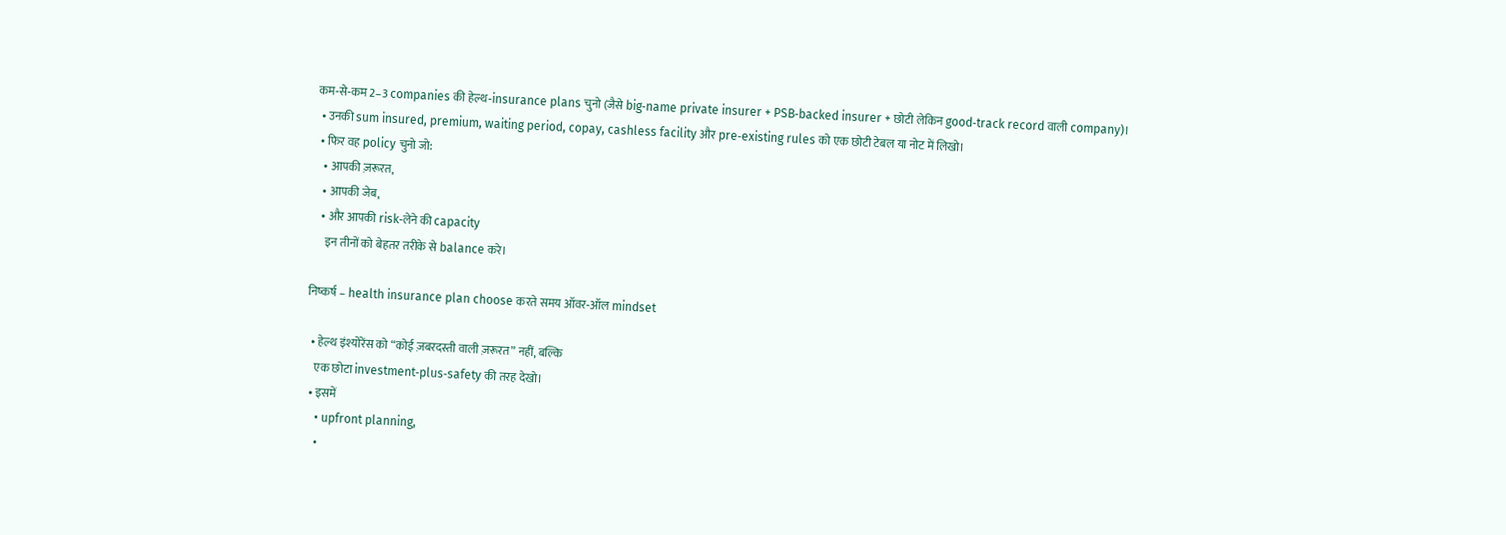कम‑से‑कम 2–3 companies की हेल्थ‑insurance plans चुनो (जैसे big‑name private insurer + PSB‑backed insurer + छोटी लेकिन good‑track record वाली company)।
  • उनकी sum insured, premium, waiting period, copay, cashless facility और pre‑existing rules को एक छोटी टेबल या नोट में लिखो।
  • फिर वह policy चुनो जो:
    • आपकी ज़रूरत,
    • आपकी जेब,
    • और आपकी risk‑लेने की capacity
      इन तीनों को बेहतर तरीके से balance करे।

निष्कर्ष – health insurance plan choose करते समय ऑवर‑ऑल mindset

  • हेल्थ इंश्योरेंस को “कोई ज़बरदस्ती वाली ज़रूरत” नहीं, बल्कि
    एक छोटा investment‑plus‑safety की तरह देखो।
  • इसमें
    • upfront planning,
    •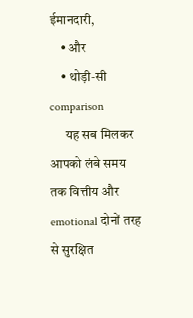ईमानदारी,
    • और
    • थोड़ी‑सी comparison
      यह सब मिलकर आपको लंबे समय तक वित्तीय और emotional दोनों तरह से सुरक्षित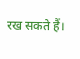रख सकते हैं।